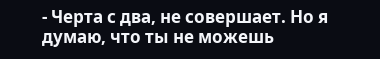- Черта с два, не совершает. Но я думаю, что ты не можешь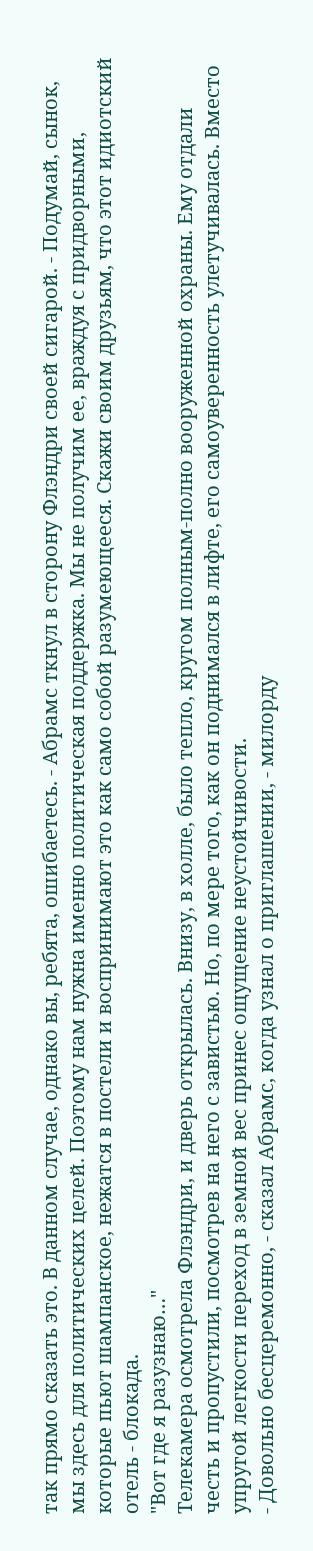так прямо сказать это. В данном случае, однако вы, ребята, ошибаетесь. - Абрамс ткнул в сторону Флэндри своей сигарой. - Подумай, сынок, мы здесь для политических целей. Поэтому нам нужна именно политическая поддержка. Мы не получим ее, враждуя с придворными, которые пьют шампанское, нежатся в постели и воспринимают это как само собой разумеющееся. Скажи своим друзьям, что этот идиотский отель - блокада.
"Вот где я разузнаю…"
Телекамера осмотрела Флэндри, и дверь открылась. Внизу, в холле, было тепло, кругом полным-полно вооруженной охраны. Ему отдали честь и пропустили, посмотрев на него с завистью. Но, по мере того, как он поднимался в лифте, его самоуверенность улетучивалась. Вместо упругой легкости переход в земной вес принес ощущение неустойчивости.
- Довольно бесцеремонно, - сказал Абрамс, когда узнал о приглашении, - милорду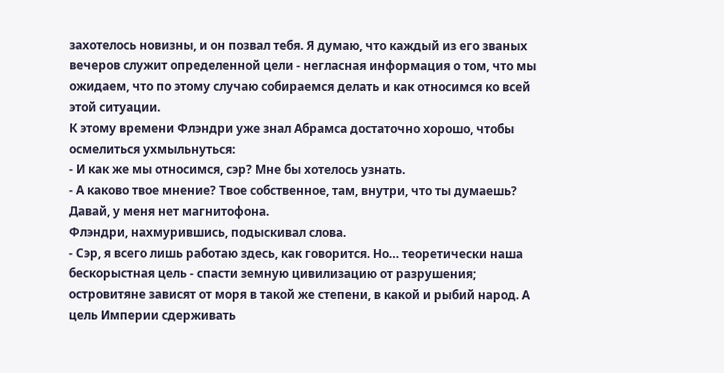захотелось новизны, и он позвал тебя. Я думаю, что каждый из его званых вечеров служит определенной цели - негласная информация о том, что мы ожидаем, что по этому случаю собираемся делать и как относимся ко всей этой ситуации.
К этому времени Флэндри уже знал Абрамса достаточно хорошо, чтобы осмелиться ухмыльнуться:
- И как же мы относимся, сэр? Мне бы хотелось узнать.
- А каково твое мнение? Твое собственное, там, внутри, что ты думаешь? Давай, у меня нет магнитофона.
Флэндри, нахмурившись, подыскивал слова.
- Сэр, я всего лишь работаю здесь, как говорится. Но… теоретически наша бескорыстная цель - спасти земную цивилизацию от разрушения; островитяне зависят от моря в такой же степени, в какой и рыбий народ. А цель Империи сдерживать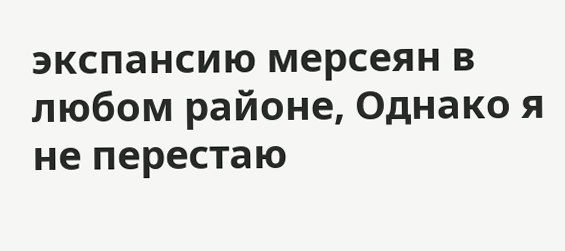экспансию мерсеян в любом районе, Однако я не перестаю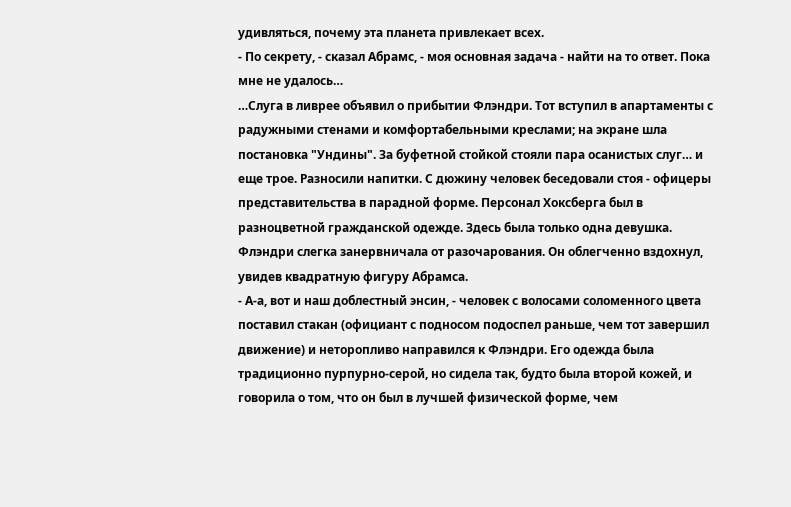удивляться, почему эта планета привлекает всех.
- По секрету, - сказал Абрамс, - моя основная задача - найти на то ответ. Пока мне не удалось…
…Слуга в ливрее объявил о прибытии Флэндри. Тот вступил в апартаменты с радужными стенами и комфортабельными креслами; на экране шла постановка "Ундины". За буфетной стойкой стояли пара осанистых слуг… и еще трое. Разносили напитки. С дюжину человек беседовали стоя - офицеры представительства в парадной форме. Персонал Хоксберга был в разноцветной гражданской одежде. Здесь была только одна девушка. Флэндри слегка занервничала от разочарования. Он облегченно вздохнул, увидев квадратную фигуру Абрамса.
- А-а, вот и наш доблестный энсин, - человек с волосами соломенного цвета поставил стакан (официант с подносом подоспел раньше, чем тот завершил движение) и неторопливо направился к Флэндри. Его одежда была традиционно пурпурно-серой, но сидела так, будто была второй кожей, и говорила о том, что он был в лучшей физической форме, чем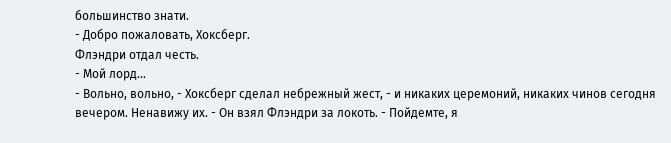большинство знати.
- Добро пожаловать, Хоксберг.
Флэндри отдал честь.
- Мой лорд…
- Вольно, вольно, - Хоксберг сделал небрежный жест, - и никаких церемоний, никаких чинов сегодня вечером. Ненавижу их. - Он взял Флэндри за локоть. - Пойдемте, я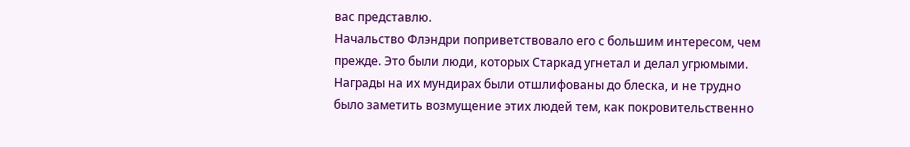вас представлю.
Начальство Флэндри поприветствовало его с большим интересом, чем прежде. Это были люди, которых Старкад угнетал и делал угрюмыми. Награды на их мундирах были отшлифованы до блеска, и не трудно было заметить возмущение этих людей тем, как покровительственно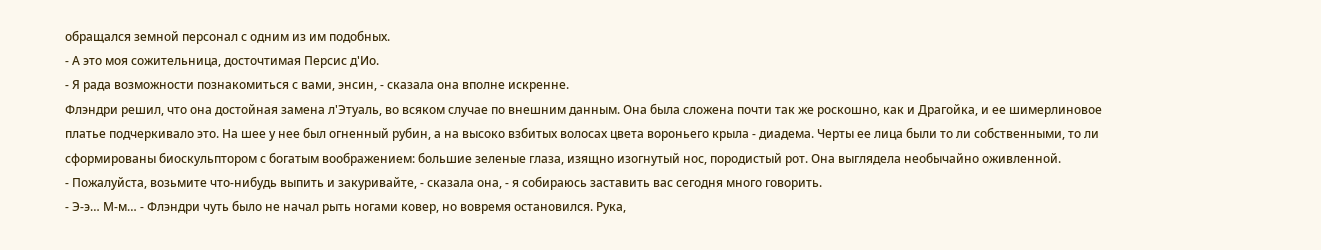обращался земной персонал с одним из им подобных.
- А это моя сожительница, досточтимая Персис д'Ио.
- Я рада возможности познакомиться с вами, энсин, - сказала она вполне искренне.
Флэндри решил, что она достойная замена л'Этуаль, во всяком случае по внешним данным. Она была сложена почти так же роскошно, как и Драгойка, и ее шимерлиновое платье подчеркивало это. На шее у нее был огненный рубин, а на высоко взбитых волосах цвета вороньего крыла - диадема. Черты ее лица были то ли собственными, то ли сформированы биоскульптором с богатым воображением: большие зеленые глаза, изящно изогнутый нос, породистый рот. Она выглядела необычайно оживленной.
- Пожалуйста, возьмите что-нибудь выпить и закуривайте, - сказала она, - я собираюсь заставить вас сегодня много говорить.
- Э-э… М-м… - Флэндри чуть было не начал рыть ногами ковер, но вовремя остановился. Рука,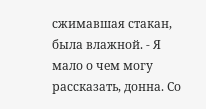сжимавшая стакан, была влажной. - Я мало о чем могу рассказать, донна. Со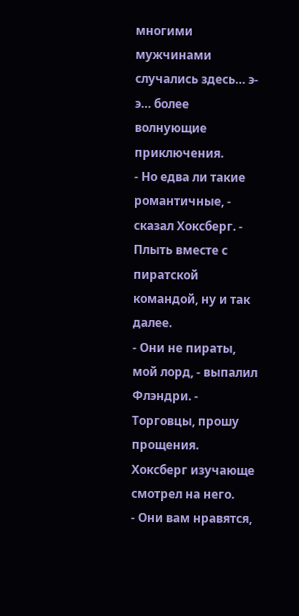многими мужчинами случались здесь… э-э… более волнующие приключения.
- Но едва ли такие романтичные, - сказал Хоксберг. - Плыть вместе с пиратской командой, ну и так далее.
- Они не пираты, мой лорд, - выпалил Флэндри. - Торговцы, прошу прощения.
Хоксберг изучающе смотрел на него.
- Они вам нравятся,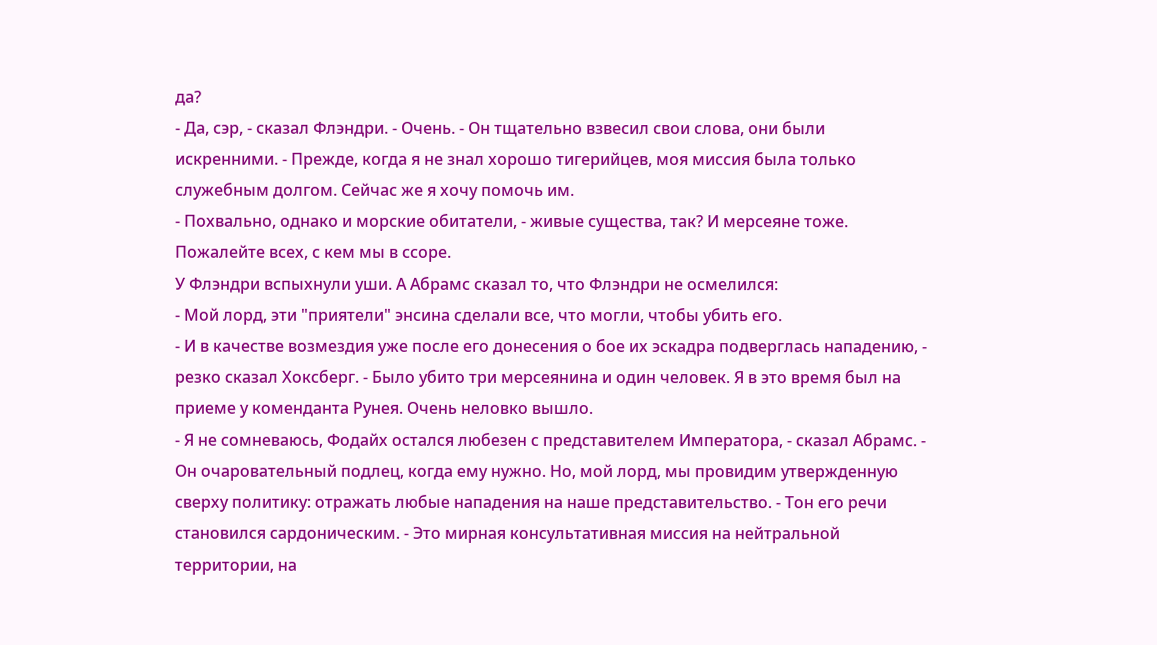да?
- Да, сэр, - сказал Флэндри. - Очень. - Он тщательно взвесил свои слова, они были искренними. - Прежде, когда я не знал хорошо тигерийцев, моя миссия была только служебным долгом. Сейчас же я хочу помочь им.
- Похвально, однако и морские обитатели, - живые существа, так? И мерсеяне тоже. Пожалейте всех, с кем мы в ссоре.
У Флэндри вспыхнули уши. А Абрамс сказал то, что Флэндри не осмелился:
- Мой лорд, эти "приятели" энсина сделали все, что могли, чтобы убить его.
- И в качестве возмездия уже после его донесения о бое их эскадра подверглась нападению, - резко сказал Хоксберг. - Было убито три мерсеянина и один человек. Я в это время был на приеме у коменданта Рунея. Очень неловко вышло.
- Я не сомневаюсь, Фодайх остался любезен с представителем Императора, - сказал Абрамс. - Он очаровательный подлец, когда ему нужно. Но, мой лорд, мы провидим утвержденную сверху политику: отражать любые нападения на наше представительство. - Тон его речи становился сардоническим. - Это мирная консультативная миссия на нейтральной территории, на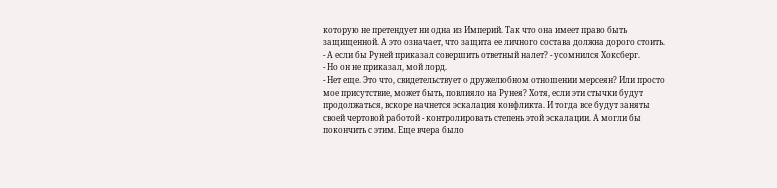которую не претендует ни одна из Империй. Так что она имеет право быть защищенной. А это означает, что защита ее личного состава должна дорого стоить.
- А если бы Руней приказал совершить ответный налет? - усомнился Хоксберг.
- Но он не приказал, мой лорд.
- Нет еще. Это что, свидетельствует о дружелюбном отношении мерсеян? Или просто мое присутствие, может быть, повлияло на Рунея? Хотя, если эти стычки будут продолжаться, вскоре начнется эскалация конфликта. И тогда все будут заняты своей чертовой работой - контролировать степень этой эскалации. А могли бы покончить с этим. Еще вчера было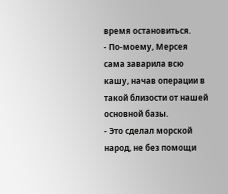время остановиться.
- По-моему, Мерсея сама заварила всю кашу, начав операции в такой близости от нашей основной базы.
- Это сделал морской народ, не без помощи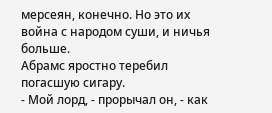мерсеян, конечно. Но это их война с народом суши, и ничья больше.
Абрамс яростно теребил погасшую сигару.
- Мой лорд, - прорычал он, - как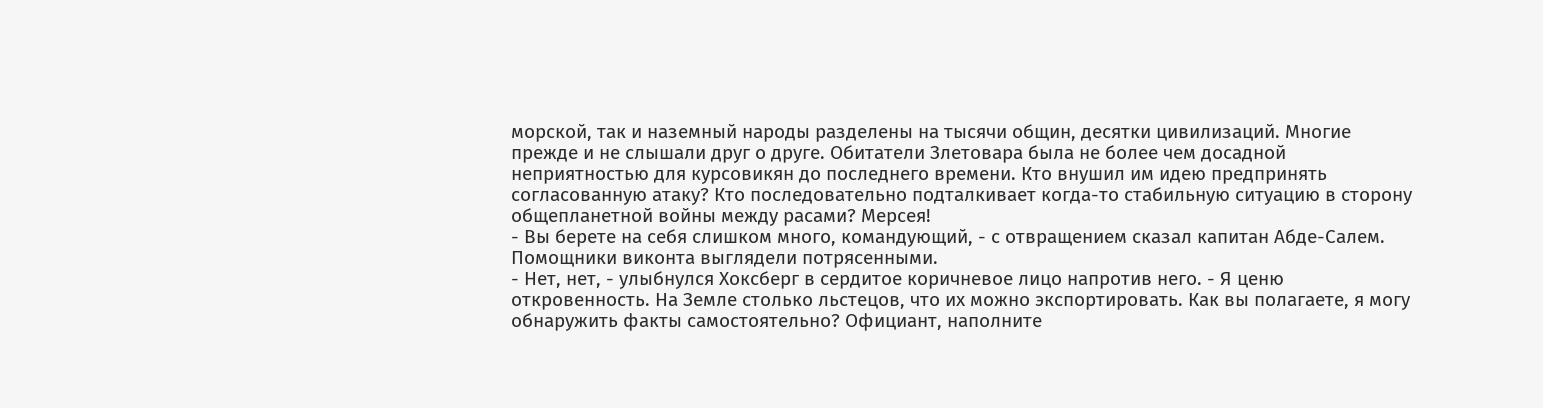морской, так и наземный народы разделены на тысячи общин, десятки цивилизаций. Многие прежде и не слышали друг о друге. Обитатели Злетовара была не более чем досадной неприятностью для курсовикян до последнего времени. Кто внушил им идею предпринять согласованную атаку? Кто последовательно подталкивает когда-то стабильную ситуацию в сторону общепланетной войны между расами? Мерсея!
- Вы берете на себя слишком много, командующий, - с отвращением сказал капитан Абде-Салем. Помощники виконта выглядели потрясенными.
- Нет, нет, - улыбнулся Хоксберг в сердитое коричневое лицо напротив него. - Я ценю откровенность. На Земле столько льстецов, что их можно экспортировать. Как вы полагаете, я могу обнаружить факты самостоятельно? Официант, наполните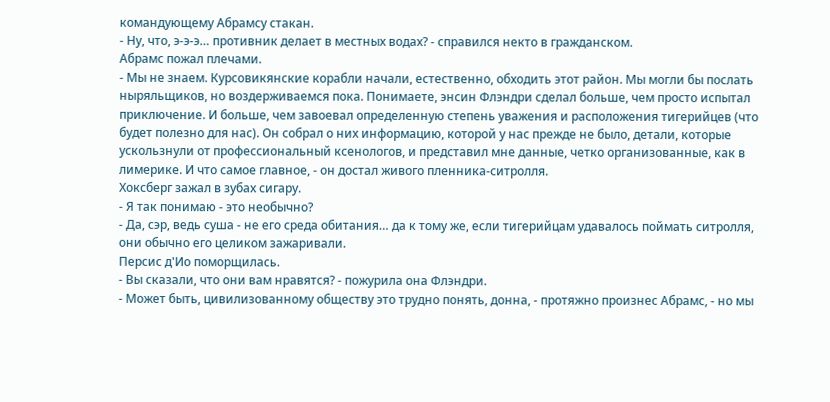командующему Абрамсу стакан.
- Ну, что, э-э-э… противник делает в местных водах? - справился некто в гражданском.
Абрамс пожал плечами.
- Мы не знаем. Курсовикянские корабли начали, естественно, обходить этот район. Мы могли бы послать ныряльщиков, но воздерживаемся пока. Понимаете, энсин Флэндри сделал больше, чем просто испытал приключение. И больше, чем завоевал определенную степень уважения и расположения тигерийцев (что будет полезно для нас). Он собрал о них информацию, которой у нас прежде не было, детали, которые ускользнули от профессиональный ксенологов, и представил мне данные, четко организованные, как в лимерике. И что самое главное, - он достал живого пленника-ситролля.
Хоксберг зажал в зубах сигару.
- Я так понимаю - это необычно?
- Да, сэр, ведь суша - не его среда обитания… да к тому же, если тигерийцам удавалось поймать ситролля, они обычно его целиком зажаривали.
Персис д'Ио поморщилась.
- Вы сказали, что они вам нравятся? - пожурила она Флэндри.
- Может быть, цивилизованному обществу это трудно понять, донна, - протяжно произнес Абрамс, - но мы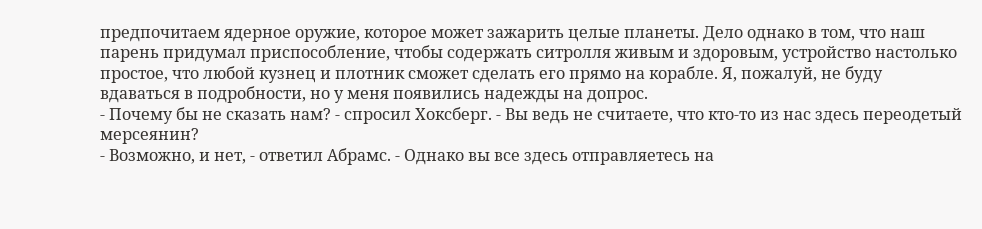предпочитаем ядерное оружие, которое может зажарить целые планеты. Дело однако в том, что наш парень придумал приспособление, чтобы содержать ситролля живым и здоровым, устройство настолько простое, что любой кузнец и плотник сможет сделать его прямо на корабле. Я, пожалуй, не буду вдаваться в подробности, но у меня появились надежды на допрос.
- Почему бы не сказать нам? - спросил Хоксберг. - Вы ведь не считаете, что кто-то из нас здесь переодетый мерсеянин?
- Возможно, и нет, - ответил Абрамс. - Однако вы все здесь отправляетесь на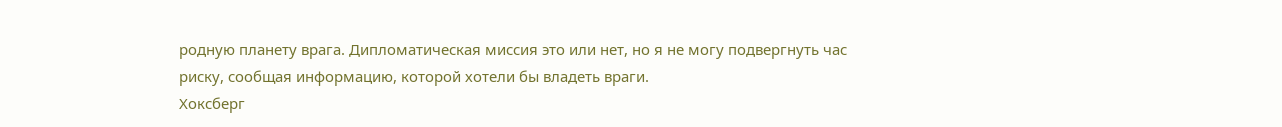родную планету врага. Дипломатическая миссия это или нет, но я не могу подвергнуть час риску, сообщая информацию, которой хотели бы владеть враги.
Хоксберг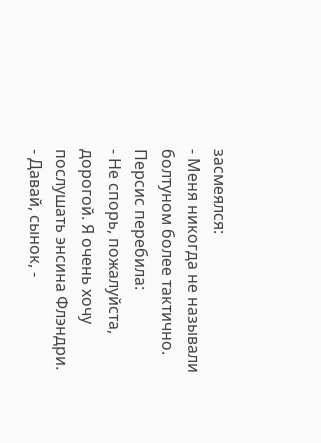засмеялся:
- Меня никогда не называли болтуном более тактично.
Персис перебила:
- Не спорь, пожалуйста, дорогой. Я очень хочу послушать энсина Флэндри.
- Давай, сынок, -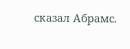сказал Абрамс.